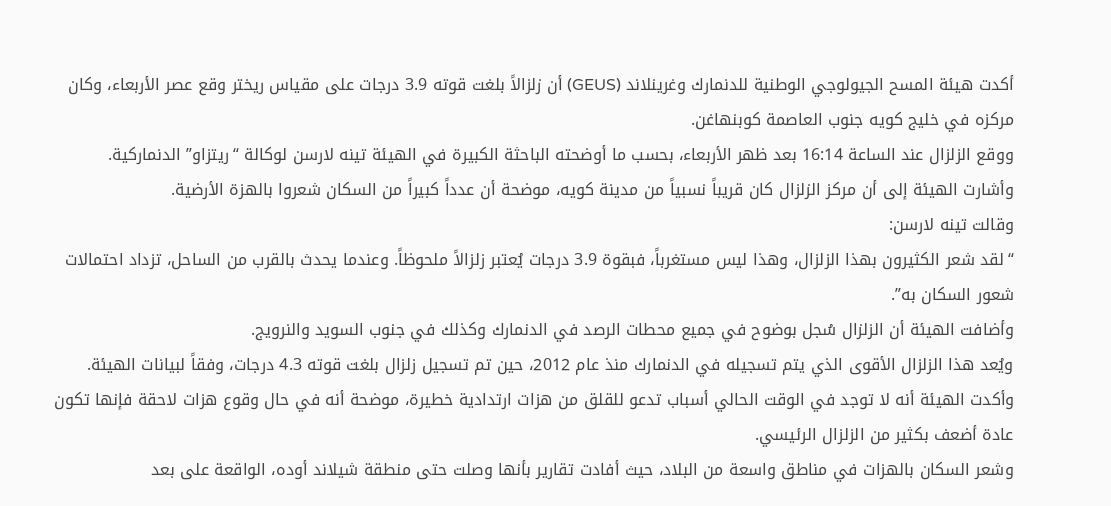أكدت هيئة المسح الجيولوجي الوطنية للدنمارك وغرينلاند (GEUS) أن زلزالاً بلغت قوته 3.9 درجات على مقياس ريختر وقع عصر الأربعاء، وكان مركزه في خليج كويه جنوب العاصمة كوبنهاغن.
ووقع الزلزال عند الساعة 16:14 بعد ظهر الأربعاء، بحسب ما أوضحته الباحثة الكبيرة في الهيئة تينه لارسن لوكالة “ريتزاو” الدنماركية.
وأشارت الهيئة إلى أن مركز الزلزال كان قريباً نسبياً من مدينة كويه، موضحة أن عدداً كبيراً من السكان شعروا بالهزة الأرضية.
وقالت تينه لارسن:
“لقد شعر الكثيرون بهذا الزلزال، وهذا ليس مستغرباً، فبقوة 3.9 درجات يُعتبر زلزالاً ملحوظاً. وعندما يحدث بالقرب من الساحل، تزداد احتمالات شعور السكان به”.
وأضافت الهيئة أن الزلزال سُجل بوضوح في جميع محطات الرصد في الدنمارك وكذلك في جنوب السويد والنرويج.
ويُعد هذا الزلزال الأقوى الذي يتم تسجيله في الدنمارك منذ عام 2012، حين تم تسجيل زلزال بلغت قوته 4.3 درجات، وفقاً لبيانات الهيئة.
وأكدت الهيئة أنه لا توجد في الوقت الحالي أسباب تدعو للقلق من هزات ارتدادية خطيرة، موضحة أنه في حال وقوع هزات لاحقة فإنها تكون عادة أضعف بكثير من الزلزال الرئيسي.
وشعر السكان بالهزات في مناطق واسعة من البلاد، حيث أفادت تقارير بأنها وصلت حتى منطقة شيلاند أوده، الواقعة على بعد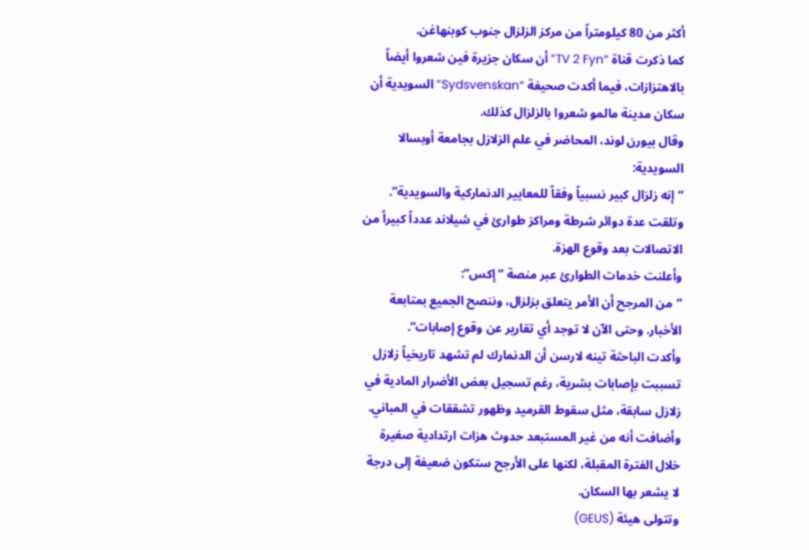أكثر من 80 كيلومتراً من مركز الزلزال جنوب كوبنهاغن.
كما ذكرت قناة “TV 2 Fyn” أن سكان جزيرة فين شعروا أيضاً بالاهتزازات، فيما أكدت صحيفة “Sydsvenskan” السويدية أن سكان مدينة مالمو شعروا بالزلزال كذلك.
وقال بيورن لوند، المحاضر في علم الزلازل بجامعة أوبسالا السويدية:
“إنه زلزال كبير نسبياً وفقاً للمعايير الدنماركية والسويدية”.
وتلقت عدة دوائر شرطة ومراكز طوارئ في شيلاند عدداً كبيراً من الاتصالات بعد وقوع الهزة.
وأعلنت خدمات الطوارئ عبر منصة “إكس”:
“من المرجح أن الأمر يتعلق بزلزال، وننصح الجميع بمتابعة الأخبار. وحتى الآن لا توجد أي تقارير عن وقوع إصابات”.
وأكدت الباحثة تينه لارسن أن الدنمارك لم تشهد تاريخياً زلازل تسببت بإصابات بشرية، رغم تسجيل بعض الأضرار المادية في زلازل سابقة، مثل سقوط القرميد وظهور تشققات في المباني.
وأضافت أنه من غير المستبعد حدوث هزات ارتدادية صغيرة خلال الفترة المقبلة، لكنها على الأرجح ستكون ضعيفة إلى درجة لا يشعر بها السكان.
وتتولى هيئة (GEUS)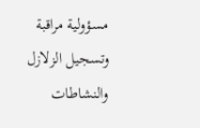مسؤولية مراقبة وتسجيل الزلازل والنشاطات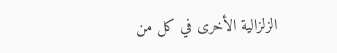الزلزالية الأخرى في كل من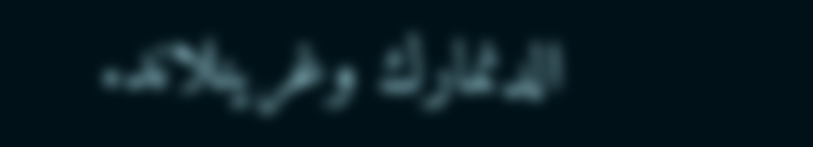الدنمارك وغرينلاند.